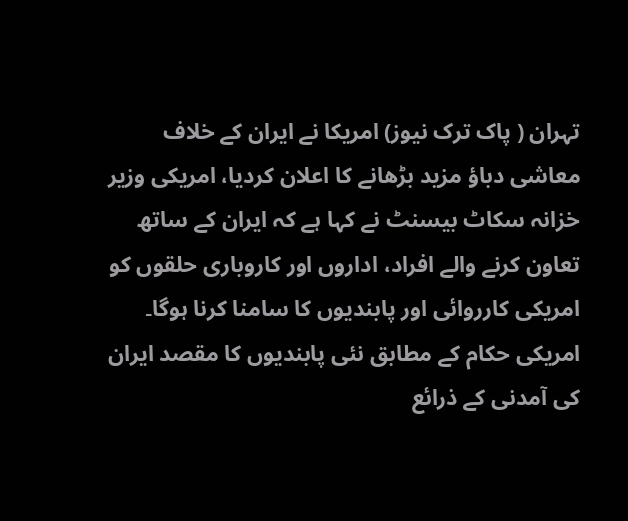تہران ( پاک ترک نیوز) امریکا نے ایران کے خلاف معاشی دباؤ مزید بڑھانے کا اعلان کردیا، امریکی وزیر خزانہ سکاٹ بیسنٹ نے کہا ہے کہ ایران کے ساتھ تعاون کرنے والے افراد، اداروں اور کاروباری حلقوں کو امریکی کارروائی اور پابندیوں کا سامنا کرنا ہوگا۔
امریکی حکام کے مطابق نئی پابندیوں کا مقصد ایران کی آمدنی کے ذرائع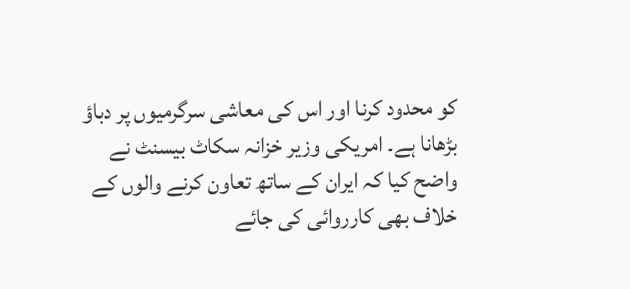کو محدود کرنا اور اس کی معاشی سرگرمیوں پر دباؤ بڑھانا ہے۔ امریکی وزیر خزانہ سکاٹ بیسنٹ نے واضح کیا کہ ایران کے ساتھ تعاون کرنے والوں کے خلاف بھی کارروائی کی جائے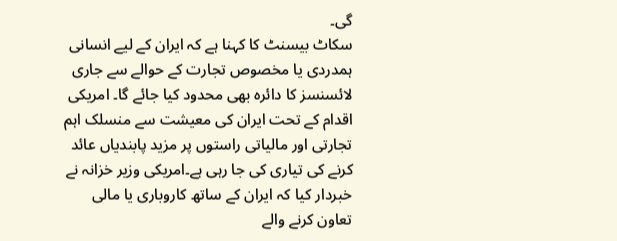گی۔
سکاٹ بیسنٹ کا کہنا ہے کہ ایران کے لیے انسانی ہمدردی یا مخصوص تجارت کے حوالے سے جاری لائسنسز کا دائرہ بھی محدود کیا جائے گا۔ امریکی اقدام کے تحت ایران کی معیشت سے منسلک اہم تجارتی اور مالیاتی راستوں پر مزید پابندیاں عائد کرنے کی تیاری کی جا رہی ہے۔امریکی وزیر خزانہ نے خبردار کیا کہ ایران کے ساتھ کاروباری یا مالی تعاون کرنے والے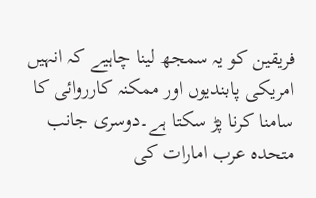فریقین کو یہ سمجھ لینا چاہیے کہ انہیں امریکی پابندیوں اور ممکنہ کارروائی کا سامنا کرنا پڑ سکتا ہے۔دوسری جانب متحدہ عرب امارات کی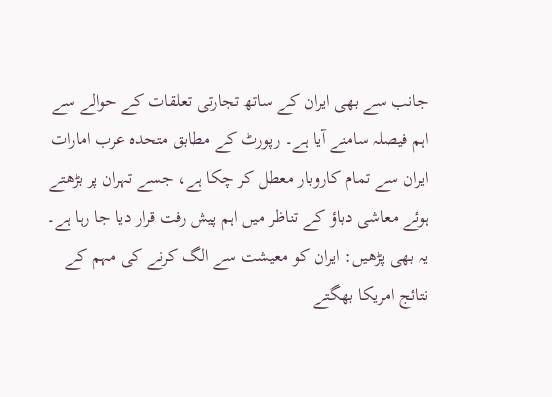جانب سے بھی ایران کے ساتھ تجارتی تعلقات کے حوالے سے اہم فیصلہ سامنے آیا ہے۔ رپورٹ کے مطابق متحدہ عرب امارات ایران سے تمام کاروبار معطل کر چکا ہے، جسے تہران پر بڑھتے ہوئے معاشی دباؤ کے تناظر میں اہم پیش رفت قرار دیا جا رہا ہے۔
یہ بھی پڑھیں: ایران کو معیشت سے الگ کرنے کی مہم کے نتائج امریکا بھگتے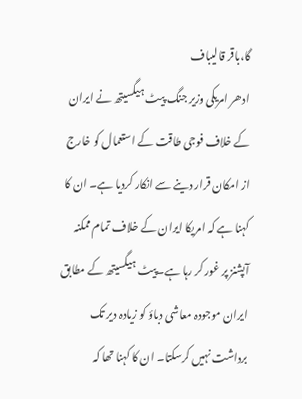گا،باقر قالیباف
ادھر امریکی وزیر جنگ پیٹ ہیگسیتھ نے ایران کے خلاف فوجی طاقت کے استعمال کو خارج از امکان قرار دینے سے انکار کردیا ہے۔ ان کا کہنا ہے کہ امریکا ایران کے خلاف تمام ممکنہ آپشنز پر غور کر رہا ہے۔پیٹ ہیگسیتھ کے مطابق ایران موجودہ معاشی دباؤ کو زیادہ دیر تک برداشت نہیں کرسکتا۔ ان کا کہنا تھا کہ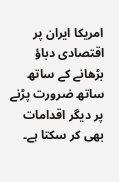امریکا ایران پر اقتصادی دباؤ بڑھانے کے ساتھ ساتھ ضرورت پڑنے پر دیگر اقدامات بھی کر سکتا ہے۔